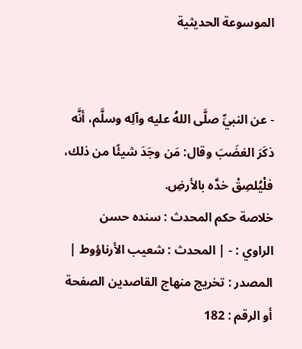الموسوعة الحديثية


- عن النبيِّ صلَّى اللهُ عليه وآلِه وسلَّم، أنَّه ذكَرَ الغضَبَ وقال: مَن وجَدَ شيئًا من ذلك، فلْيُلصِقْ خدَّه بالأرضِ.
خلاصة حكم المحدث : سنده حسن
الراوي : - | المحدث : شعيب الأرناؤوط | المصدر : تخريج منهاج القاصدين الصفحة أو الرقم : 182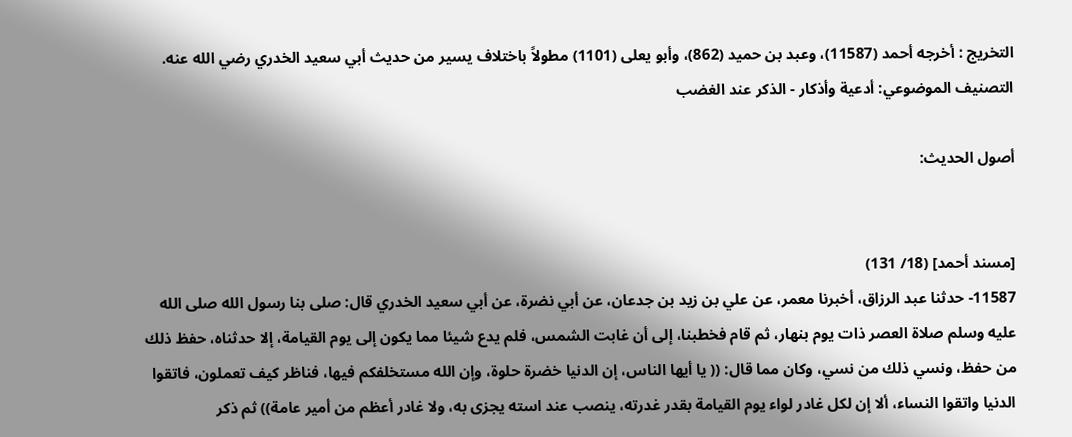التخريج : أخرجه أحمد (11587)، وعبد بن حميد (862)، وأبو يعلى (1101) مطولاً باختلاف يسير من حديث أبي سعيد الخدري رضي الله عنه.
التصنيف الموضوعي: أدعية وأذكار - الذكر عند الغضب

أصول الحديث:


[مسند أحمد] (18/ 131)
11587- حدثنا عبد الرزاق، أخبرنا معمر، عن علي بن زيد بن جدعان، عن أبي نضرة، عن أبي سعيد الخدري قال: صلى بنا رسول الله صلى الله عليه وسلم صلاة العصر ذات يوم بنهار، ثم قام فخطبنا، إلى أن غابت الشمس، فلم يدع شيئا مما يكون إلى يوم القيامة، إلا حدثناه، حفظ ذلك من حفظ، ونسي ذلك من نسي، وكان مما قال: (( يا أيها الناس، إن الدنيا خضرة حلوة، وإن الله مستخلفكم فيها، فناظر كيف تعملون، فاتقوا الدنيا واتقوا النساء، ألا إن لكل غادر لواء يوم القيامة بقدر غدرته، ينصب عند استه يجزى به، ولا غادر أعظم من أمير عامة)) ثم ذكر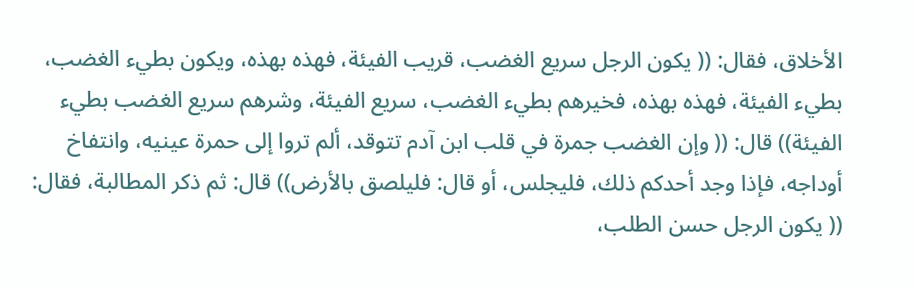الأخلاق، فقال: (( يكون الرجل سريع الغضب، قريب الفيئة، فهذه بهذه، ويكون بطيء الغضب، بطيء الفيئة، فهذه بهذه، فخيرهم بطيء الغضب، سريع الفيئة، وشرهم سريع الغضب بطيء الفيئة)) قال: (( وإن الغضب جمرة في قلب ابن آدم تتوقد، ألم تروا إلى حمرة عينيه، وانتفاخ أوداجه، فإذا وجد أحدكم ذلك، فليجلس، أو قال: فليلصق بالأرض)) قال: ثم ذكر المطالبة، فقال: (( يكون الرجل حسن الطلب،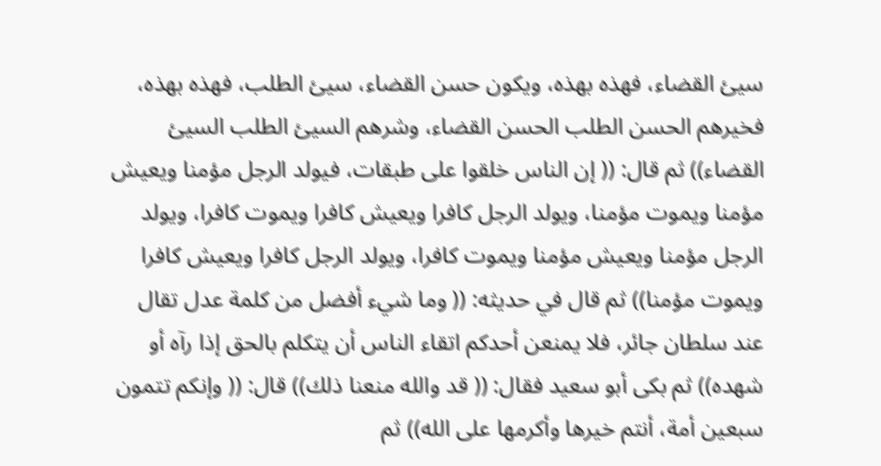سيئ القضاء، فهذه بهذه، ويكون حسن القضاء، سيئ الطلب، فهذه بهذه، فخيرهم الحسن الطلب الحسن القضاء، وشرهم السيئ الطلب السيئ القضاء)) ثم قال: (( إن الناس خلقوا على طبقات، فيولد الرجل مؤمنا ويعيش مؤمنا ويموت مؤمنا، ويولد الرجل كافرا ويعيش كافرا ويموت كافرا، ويولد الرجل مؤمنا ويعيش مؤمنا ويموت كافرا، ويولد الرجل كافرا ويعيش كافرا ويموت مؤمنا)) ثم قال في حديثه: (( وما شيء أفضل من كلمة عدل تقال عند سلطان جائر، فلا يمنعن أحدكم اتقاء الناس أن يتكلم بالحق إذا رآه أو شهده)) ثم بكى أبو سعيد فقال: (( قد والله منعنا ذلك)) قال: (( وإنكم تتمون سبعين أمة، أنتم خيرها وأكرمها على الله)) ثم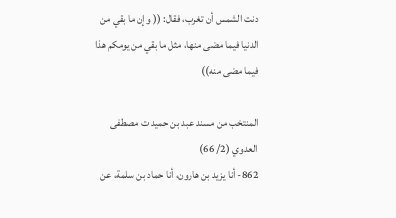دنت الشمس أن تغرب، فقال: (( وإن ما بقي من الدنيا فيما مضى منها، مثل ما بقي من يومكم هذا فيما مضى منه))

المنتخب من مسند عبد بن حميد ت مصطفى العدوي (2/ 66)
862- أنا يزيد بن هارون، أنا حماد بن سلمة، عن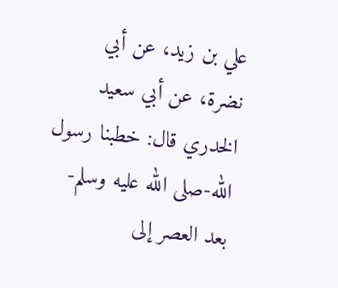علي بن زيد، عن أبي نضرة، عن أبي سعيد الخدري قال: خطبنا رسول الله-صلى الله عليه وسلم- بعد العصر إلى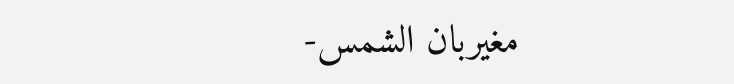مغيربان الشمس-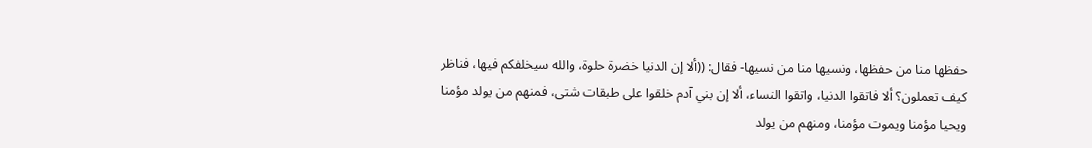حفظها منا من حفظها، ونسيها منا من نسيها- فقال: ((ألا إن الدنيا خضرة حلوة، والله سيخلفكم فيها، فناظر كيف تعملون؟ ألا فاتقوا الدنيا، واتقوا النساء، ألا إن بني آدم خلقوا على طبقات شتى، فمنهم من يولد مؤمنا ويحيا مؤمنا ويموت مؤمنا، ومنهم من يولد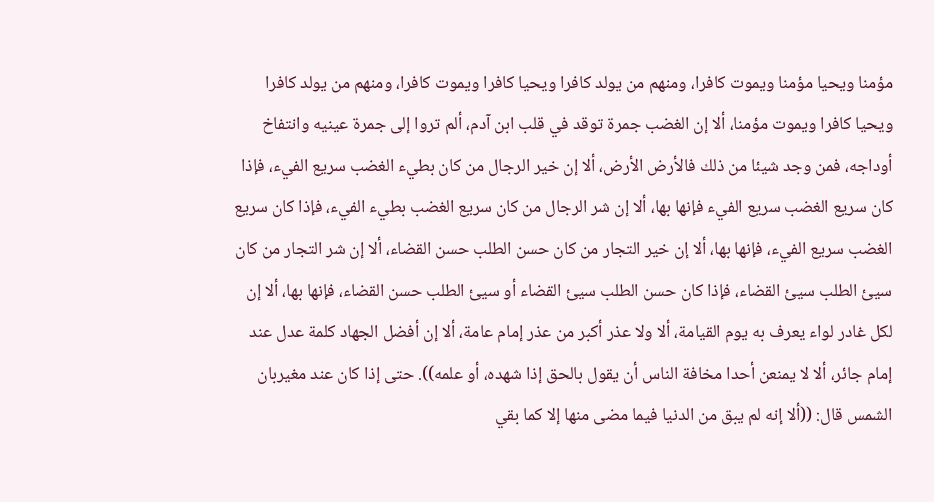مؤمنا ويحيا مؤمنا ويموت كافرا، ومنهم من يولد كافرا ويحيا كافرا ويموت كافرا، ومنهم من يولد كافرا ويحيا كافرا ويموت مؤمنا، ألا إن الغضب جمرة توقد في قلب ابن آدم، ألم تروا إلى جمرة عينيه وانتفاخ أوداجه، فمن وجد شيئا من ذلك فالأرض الأرض، ألا إن خير الرجال من كان بطيء الغضب سريع الفيء، فإذا كان سريع الغضب سريع الفيء فإنها بها، ألا إن شر الرجال من كان سريع الغضب بطيء الفيء، فإذا كان سريع الغضب سريع الفيء، فإنها بها، ألا إن خير التجار من كان حسن الطلب حسن القضاء، ألا إن شر التجار من كان سيئ الطلب سيئ القضاء، فإذا كان حسن الطلب سيئ القضاء أو سيئ الطلب حسن القضاء، فإنها بها، ألا إن لكل غادر لواء يعرف به يوم القيامة، ألا ولا عذر أكبر من عذر إمام عامة، ألا إن أفضل الجهاد كلمة عدل عند إمام جائر، ألا لا يمنعن أحدا مخافة الناس أن يقول بالحق إذا شهده، أو علمه)). حتى إذا كان عند مغيربان الشمس قال: ((ألا إنه لم يبق من الدنيا فيما مضى منها إلا كما بقي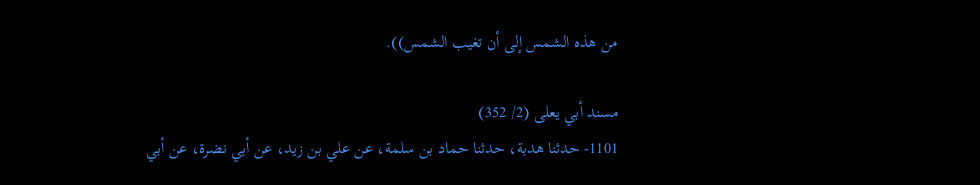من هذه الشمس إلى أن تغيب الشمس)).

مسند أبي يعلى (2/ 352)
1101- حدثنا هدبة، حدثنا حماد بن سلمة، عن علي بن زيد، عن أبي نضرة، عن أبي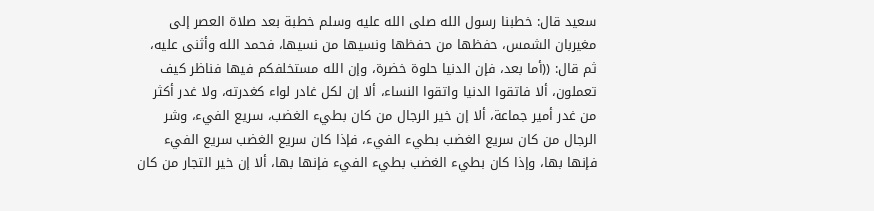سعيد قال: خطبنا رسول الله صلى الله عليه وسلم خطبة بعد صلاة العصر إلى مغيربان الشمس، حفظها من حفظها ونسيها من نسيها، فحمد الله وأثنى عليه، ثم قال: ((أما بعد، فإن الدنيا حلوة خضرة، وإن الله مستخلفكم فيها فناظر كيف تعملون، ألا فاتقوا الدنيا واتقوا النساء، ألا إن لكل غادر لواء كغدرته، ولا غدر أكثر من غدر أمير جماعة، ألا إن خير الرجال من كان بطيء الغضب، سريع الفيء، وشر الرجال من كان سريع الغضب بطيء الفيء، فإذا كان سريع الغضب سريع الفيء فإنها بها، وإذا كان بطيء الغضب بطيء الفيء فإنها بها، ألا إن خير التجار من كان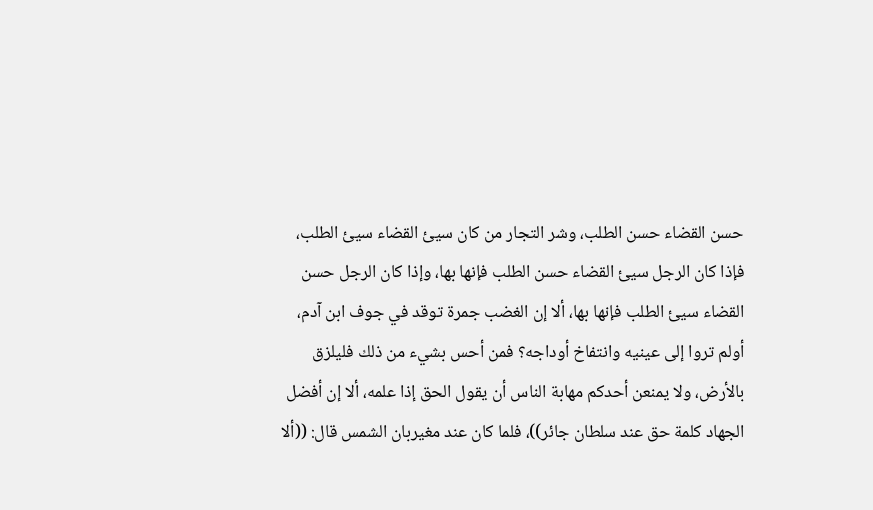حسن القضاء حسن الطلب، وشر التجار من كان سيئ القضاء سيئ الطلب، فإذا كان الرجل سيئ القضاء حسن الطلب فإنها بها، وإذا كان الرجل حسن القضاء سيئ الطلب فإنها بها، ألا إن الغضب جمرة توقد في جوف ابن آدم، أولم تروا إلى عينيه وانتفاخ أوداجه؟ فمن أحس بشيء من ذلك فليلزق بالأرض، ولا يمنعن أحدكم مهابة الناس أن يقول الحق إذا علمه، ألا إن أفضل الجهاد كلمة حق عند سلطان جائر))، فلما كان عند مغيربان الشمس قال: ((ألا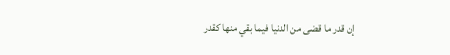إن قدر ما قضى من الدنيا فيما بقي منها كقدر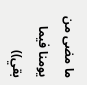ما مضى من يومنا فيما بقي))